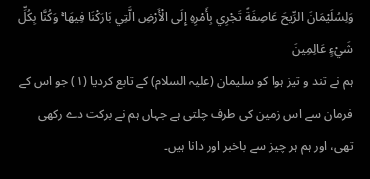وَلِسُلَيْمَانَ الرِّيحَ عَاصِفَةً تَجْرِي بِأَمْرِهِ إِلَى الْأَرْضِ الَّتِي بَارَكْنَا فِيهَا ۚ وَكُنَّا بِكُلِّ شَيْءٍ عَالِمِينَ
ہم نے تند و تیز ہوا کو سلیمان (علیہ السلام) کے تابع کردیا (١) جو اس کے فرمان سے اس زمین کی طرف چلتی ہے جہاں ہم نے برکت دے رکھی تھی، اور ہم ہر چیز سے باخبر اور دانا ہیں۔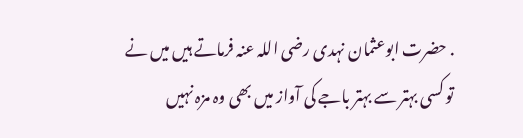. حضرت ابوعثمان نہدی رضی اللہ عنہ فرماتے ہیں میں نے تو کسی بہتر سے بہتر باجے کی آواز میں بھی وہ مزہ نہیں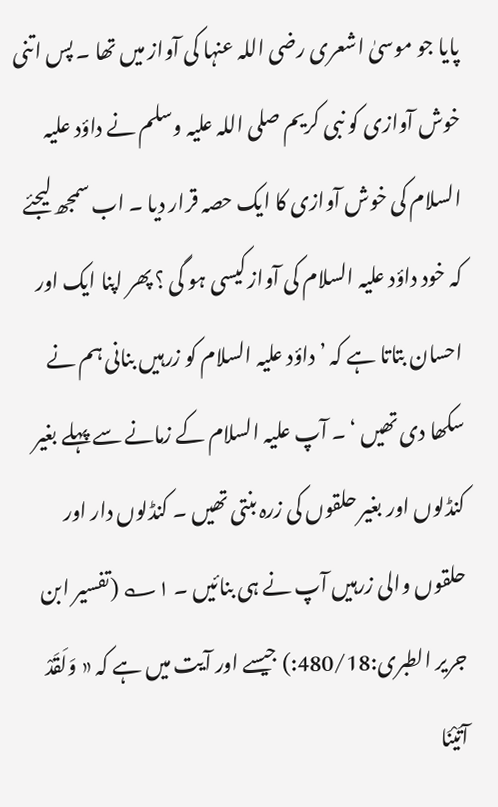پایا جو موسیٰ اشعری رضی اللہ عنہا کی آواز میں تھا ۔ پس اتنی خوش آوازی کو نبی کریم صلی اللہ علیہ وسلم نے داؤد علیہ السلام کی خوش آوازی کا ایک حصہ قرار دیا ۔ اب سمجھ لیجئے کہ خود داؤد علیہ السلام کی آواز کیسی ہو گی ؟ پھر اپنا ایک اور احسان بتاتا ہے کہ ’ داؤد علیہ السلام کو زرہیں بنانی ہم نے سکھا دی تھیں ‘ ۔ آپ علیہ السلام کے زمانے سے پہلے بغیر کنڈلوں اور بغیر حلقوں کی زرہ بنتی تھیں ۔ کنڈلوں دار اور حلقوں والی زرہیں آپ نے ہی بنائیں ۔ ۱؎ (تفسیر ابن جریر الطبری:480/18:) جیسے اور آیت میں ہے کہ « وَلَقَدْ آتَیْنَا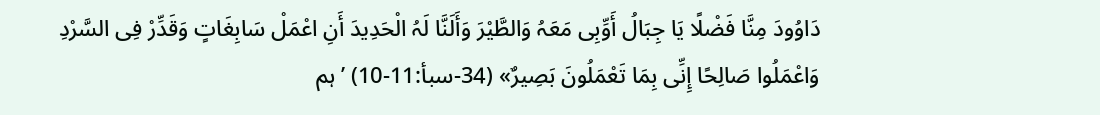دَاوُودَ مِنَّا فَضْلًا یَا جِبَالُ أَوِّبِی مَعَہُ وَالطَّیْرَ وَأَلَنَّا لَہُ الْحَدِیدَ أَنِ اعْمَلْ سَابِغَاتٍ وَقَدِّرْ فِی السَّرْدِ وَاعْمَلُوا صَالِحًا إِنِّی بِمَا تَعْمَلُونَ بَصِیرٌ» (34-سبأ:11-10) ’ ہم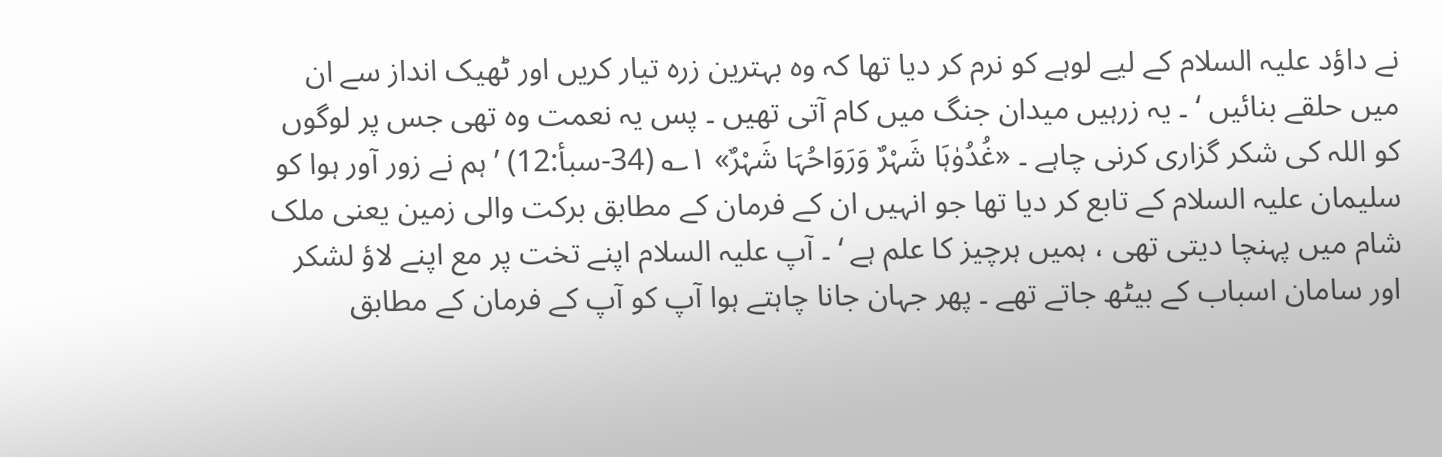نے داؤد علیہ السلام کے لیے لوہے کو نرم کر دیا تھا کہ وہ بہترین زرہ تیار کریں اور ٹھیک انداز سے ان میں حلقے بنائیں ‘ ۔ یہ زرہیں میدان جنگ میں کام آتی تھیں ۔ پس یہ نعمت وہ تھی جس پر لوگوں کو اللہ کی شکر گزاری کرنی چاہے ۔ «غُدُوٰہَا شَہْرٌ وَرَوَاحُہَا شَہْرٌ» ۱؎ (34-سبأ:12) ’ ہم نے زور آور ہوا کو سلیمان علیہ السلام کے تابع کر دیا تھا جو انہیں ان کے فرمان کے مطابق برکت والی زمین یعنی ملک شام میں پہنچا دیتی تھی ، ہمیں ہرچیز کا علم ہے ‘ ۔ آپ علیہ السلام اپنے تخت پر مع اپنے لاؤ لشکر اور سامان اسباب کے بیٹھ جاتے تھے ۔ پھر جہان جانا چاہتے ہوا آپ کو آپ کے فرمان کے مطابق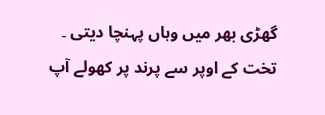گھڑی بھر میں وہاں پہنچا دیتی ۔ تخت کے اوپر سے پرند پر کھولے آپ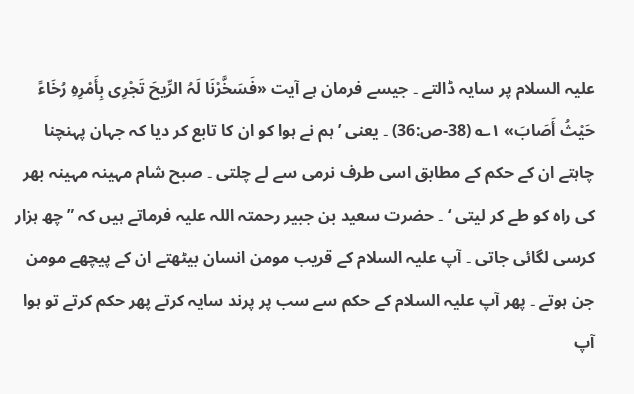علیہ السلام پر سایہ ڈالتے ۔ جیسے فرمان ہے آیت «فَسَخَّرْنَا لَہُ الرِّیحَ تَجْرِی بِأَمْرِہِ رُخَاءً حَیْثُ أَصَابَ» ۱؎ (38-ص:36) ۔ یعنی ’ ہم نے ہوا کو ان کا تابع کر دیا کہ جہان پہنچنا چاہتے ان کے حکم کے مطابق اسی طرف نرمی سے لے چلتی ۔ صبح شام مہینہ مہینہ بھر کی راہ کو طے کر لیتی ‘ ۔ حضرت سعید بن جبیر رحمتہ اللہ علیہ فرماتے ہیں کہ ” چھ ہزار کرسی لگائی جاتی ۔ آپ علیہ السلام کے قریب مومن انسان بیٹھتے ان کے پیچھے مومن جن ہوتے ۔ پھر آپ علیہ السلام کے حکم سے سب پر پرند سایہ کرتے پھر حکم کرتے تو ہوا آپ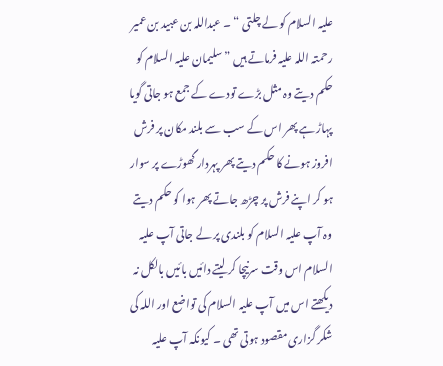علیہ السلام کو لے چلتی “ ۔ عبداللہ بن عبید بن عمیر رحمتہ اللہ علیہ فرماتے ہیں ” سلیمان علیہ السلام کو حکم دیتے وہ مثل بڑے تودے کے جمع ہو جاتی گویا پہاڑ ہے پھر اس کے سب سے بلند مکان پر فرش افروز ہونے کا حکم دیتے پھر پہردار گھوڑے پر سوار ہو کر اپنے فرش پر چڑھ جاتے پھر ہوا کو حکم دیتے وہ آپ علیہ السلام کو بلندی پر لے جاتی آپ علیہ السلام اس وقت سرنیچا کر لیتے دائیں بائیں بالکل نہ دیکھتے اس میں آپ علیہ السلام کی تواضع اور اللہ کی شکر گزاری مقصود ہوتی تھی ۔ کیونکہ آپ علیہ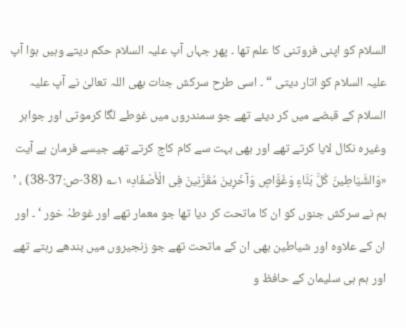السلام کو اپنی فروتنی کا علم تھا ۔ پھر جہاں آپ علیہ السلام حکم دیتے وہیں ہوا آپ علیہ السلام کو اتار دیتی “ ۔ اسی طرح سرکش جنات بھی اللہ تعالیٰ نے آپ علیہ السلام کے قبضے میں کر دیئے تھے جو سمندروں میں غوطے لگا کرموتی اور جواہر وغیرہ نکال لایا کرتے تھے اور بھی بہت سے کام کاج کرتے تھے جیسے فرمان ہے آیت «وَالشَّیَاطِینَ کُلَّ بَنَّاءٍ وَغَوَّاصٍ وَآخَرِینَ مُقَرَّنِینَ فِی الْأَصْفَادِ» ۱؎ (38-ص:37-38) ، ’ ہم نے سرکش جنوں کو ان کا ماتحت کر دیا تھا جو معمار تھے اور غوطہٰ خور ‘ ۔ اور ان کے علاوہ اور شیاطین بھی ان کے ماتحت تھے جو زنجیروں میں بندھے رہتے تھے اور ہم ہی سلیمان کے حافظ و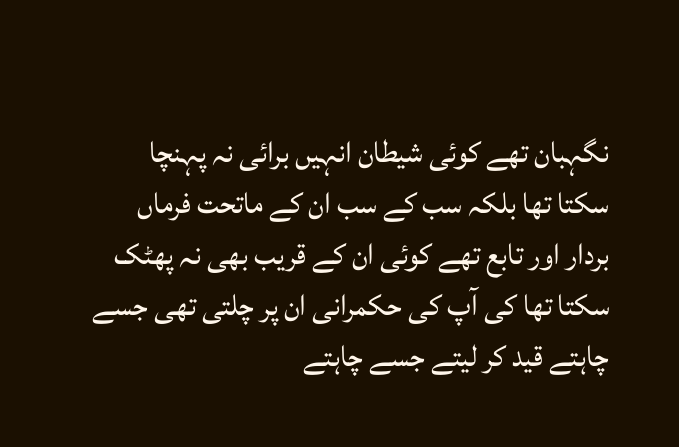نگہبان تھے کوئی شیطان انہیں برائی نہ پہنچا سکتا تھا بلکہ سب کے سب ان کے ماتحت فرماں بردار اور تابع تھے کوئی ان کے قریب بھی نہ پھٹک سکتا تھا کی آپ کی حکمرانی ان پر چلتی تھی جسے چاہتے قید کر لیتے جسے چاہتے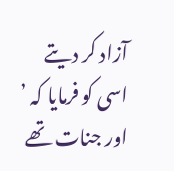آزاد کر دیتے اسی کو فرمایا کہ ’ اور جنات تھے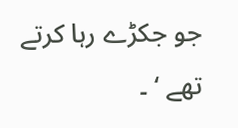جو جکڑے رہا کرتے تھے ‘ ۔